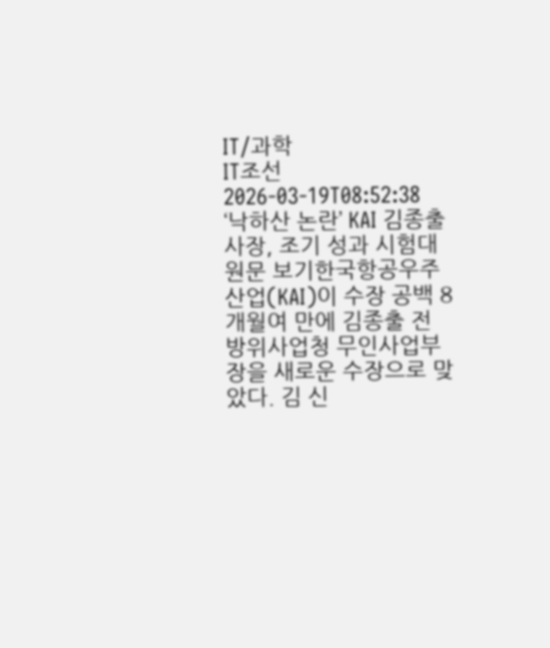IT/과학
IT조선
2026-03-19T08:52:38
‘낙하산 논란’ KAI 김종출 사장, 조기 성과 시험대
원문 보기한국항공우주산업(KAI)이 수장 공백 8개월여 만에 김종출 전 방위사업청 무인사업부장을 새로운 수장으로 맞았다. 김 신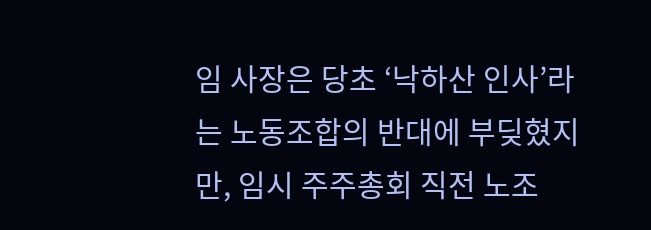임 사장은 당초 ‘낙하산 인사’라는 노동조합의 반대에 부딪혔지만, 임시 주주총회 직전 노조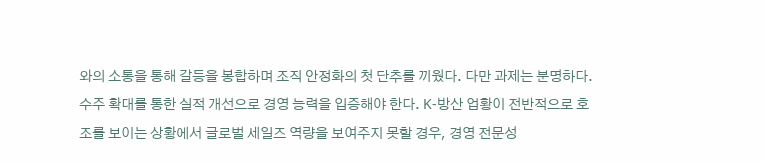와의 소통을 통해 갈등을 봉합하며 조직 안정화의 첫 단추를 끼웠다. 다만 과제는 분명하다. 수주 확대를 통한 실적 개선으로 경영 능력을 입증해야 한다. K-방산 업황이 전반적으로 호조를 보이는 상황에서 글로벌 세일즈 역량을 보여주지 못할 경우, 경영 전문성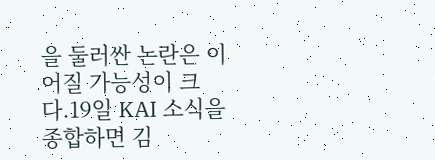을 둘러싼 논란은 이어질 가능성이 크다.19일 KAI 소식을 종합하면 김